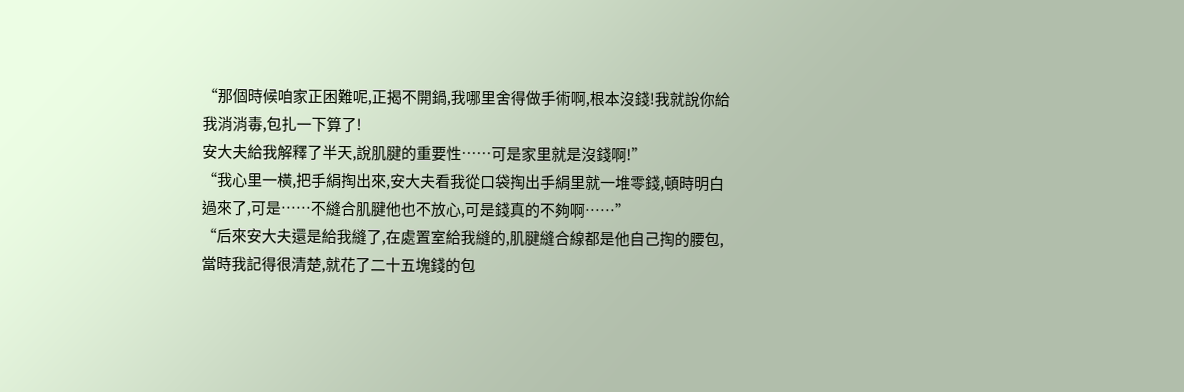“那個時候咱家正困難呢,正揭不開鍋,我哪里舍得做手術啊,根本沒錢!我就說你給我消消毒,包扎一下算了!
安大夫給我解釋了半天,說肌腱的重要性……可是家里就是沒錢啊!”
“我心里一橫,把手絹掏出來,安大夫看我從口袋掏出手絹里就一堆零錢,頓時明白過來了,可是……不縫合肌腱他也不放心,可是錢真的不夠啊……”
“后來安大夫還是給我縫了,在處置室給我縫的,肌腱縫合線都是他自己掏的腰包,當時我記得很清楚,就花了二十五塊錢的包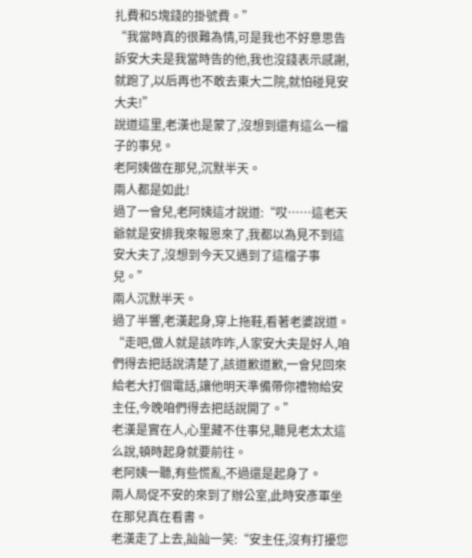扎費和5塊錢的掛號費。”
“我當時真的很難為情,可是我也不好意思告訴安大夫是我當時告的他,我也沒錢表示感謝,就跑了,以后再也不敢去東大二院,就怕碰見安大夫!”
說道這里,老漢也是蒙了,沒想到還有這么一檔子的事兒。
老阿姨做在那兒,沉默半天。
兩人都是如此!
過了一會兒,老阿姨這才說道:“哎……這老天爺就是安排我來報恩來了,我都以為見不到這安大夫了,沒想到今天又遇到了這檔子事兒。”
兩人沉默半天。
過了半響,老漢起身,穿上拖鞋,看著老婆說道。
“走吧,做人就是該咋咋,人家安大夫是好人,咱們得去把話說清楚了,該道歉道歉,一會兒回來給老大打個電話,讓他明天準備帶你禮物給安主任,今晚咱們得去把話說開了。”
老漢是實在人,心里藏不住事兒,聽見老太太這么說,頓時起身就要前往。
老阿姨一聽,有些慌亂,不過還是起身了。
兩人局促不安的來到了辦公室,此時安彥軍坐在那兒真在看書。
老漢走了上去,訕訕一笑:“安主任,沒有打擾您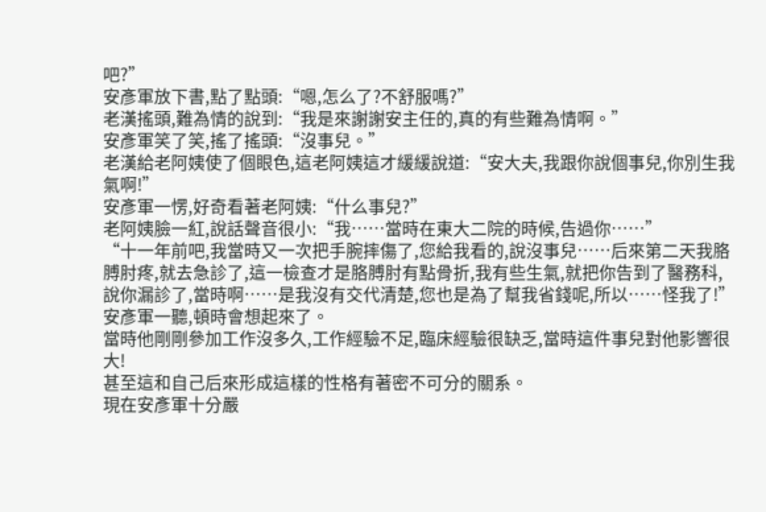吧?”
安彥軍放下書,點了點頭:“嗯,怎么了?不舒服嗎?”
老漢搖頭,難為情的說到:“我是來謝謝安主任的,真的有些難為情啊。”
安彥軍笑了笑,搖了搖頭:“沒事兒。”
老漢給老阿姨使了個眼色,這老阿姨這才緩緩說道:“安大夫,我跟你說個事兒,你別生我氣啊!”
安彥軍一愣,好奇看著老阿姨:“什么事兒?”
老阿姨臉一紅,說話聲音很小:“我……當時在東大二院的時候,告過你……”
“十一年前吧,我當時又一次把手腕摔傷了,您給我看的,說沒事兒……后來第二天我胳膊肘疼,就去急診了,這一檢查才是胳膊肘有點骨折,我有些生氣,就把你告到了醫務科,說你漏診了,當時啊……是我沒有交代清楚,您也是為了幫我省錢呢,所以……怪我了!”
安彥軍一聽,頓時會想起來了。
當時他剛剛參加工作沒多久,工作經驗不足,臨床經驗很缺乏,當時這件事兒對他影響很大!
甚至這和自己后來形成這樣的性格有著密不可分的關系。
現在安彥軍十分嚴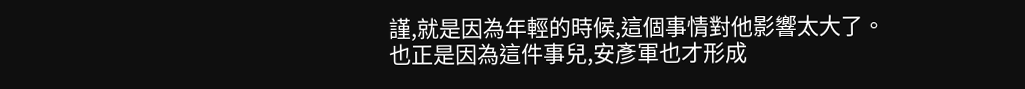謹,就是因為年輕的時候,這個事情對他影響太大了。
也正是因為這件事兒,安彥軍也才形成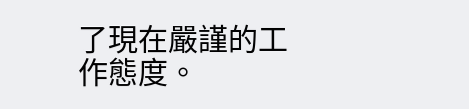了現在嚴謹的工作態度。